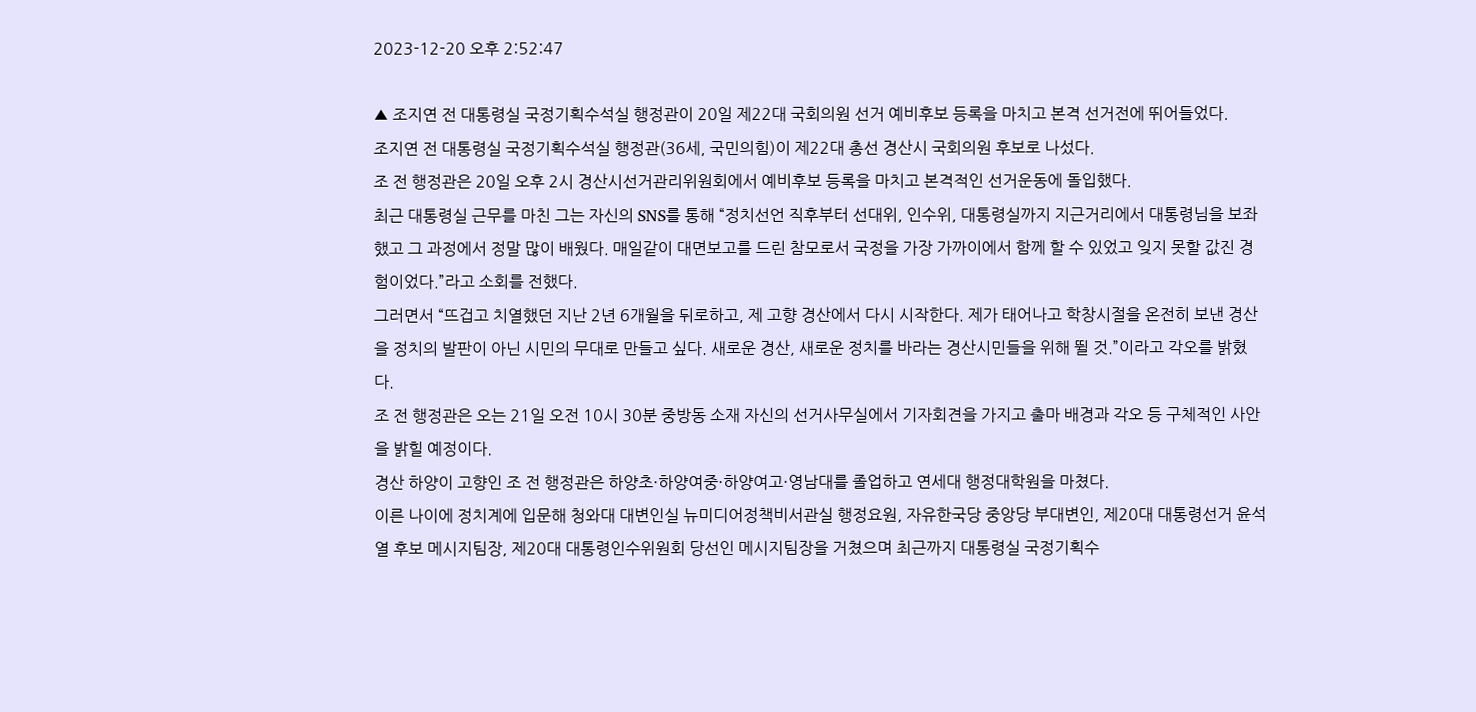2023-12-20 오후 2:52:47

▲ 조지연 전 대통령실 국정기획수석실 행정관이 20일 제22대 국회의원 선거 예비후보 등록을 마치고 본격 선거전에 뛰어들었다.
조지연 전 대통령실 국정기획수석실 행정관(36세, 국민의힘)이 제22대 총선 경산시 국회의원 후보로 나섰다.
조 전 행정관은 20일 오후 2시 경산시선거관리위원회에서 예비후보 등록을 마치고 본격적인 선거운동에 돌입했다.
최근 대통령실 근무를 마친 그는 자신의 SNS를 통해 “정치선언 직후부터 선대위, 인수위, 대통령실까지 지근거리에서 대통령님을 보좌했고 그 과정에서 정말 많이 배웠다. 매일같이 대면보고를 드린 참모로서 국정을 가장 가까이에서 함께 할 수 있었고 잊지 못할 값진 경험이었다.”라고 소회를 전했다.
그러면서 “뜨겁고 치열했던 지난 2년 6개월을 뒤로하고, 제 고향 경산에서 다시 시작한다. 제가 태어나고 학창시절을 온전히 보낸 경산을 정치의 발판이 아닌 시민의 무대로 만들고 싶다. 새로운 경산, 새로운 정치를 바라는 경산시민들을 위해 뛸 것.”이라고 각오를 밝혔다.
조 전 행정관은 오는 21일 오전 10시 30분 중방동 소재 자신의 선거사무실에서 기자회견을 가지고 출마 배경과 각오 등 구체적인 사안을 밝힐 예정이다.
경산 하양이 고향인 조 전 행정관은 하양초·하양여중·하양여고·영남대를 졸업하고 연세대 행정대학원을 마쳤다.
이른 나이에 정치계에 입문해 청와대 대변인실 뉴미디어정책비서관실 행정요원, 자유한국당 중앙당 부대변인, 제20대 대통령선거 윤석열 후보 메시지팀장, 제20대 대통령인수위원회 당선인 메시지팀장을 거쳤으며 최근까지 대통령실 국정기획수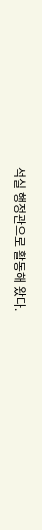석실 행정관으로 활동해 왔다.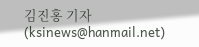김진홍 기자 (ksinews@hanmail.net)